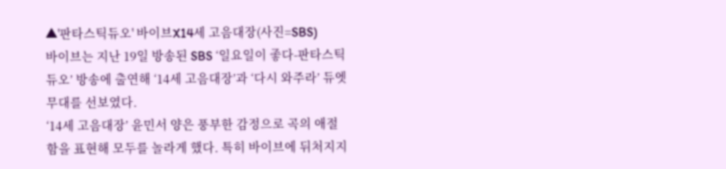▲'판타스틱듀오' 바이브X14세 고음대장(사진=SBS)
바이브는 지난 19일 방송된 SBS ‘일요일이 좋다-판타스틱 듀오’ 방송에 출연해 ‘14세 고음대장’과 ‘다시 와주라’ 듀엣 무대를 선보였다.
‘14세 고음대장’ 윤민서 양은 풍부한 감정으로 곡의 애절함을 표현해 모두를 놀라게 했다. 특히 바이브에 뒤처지지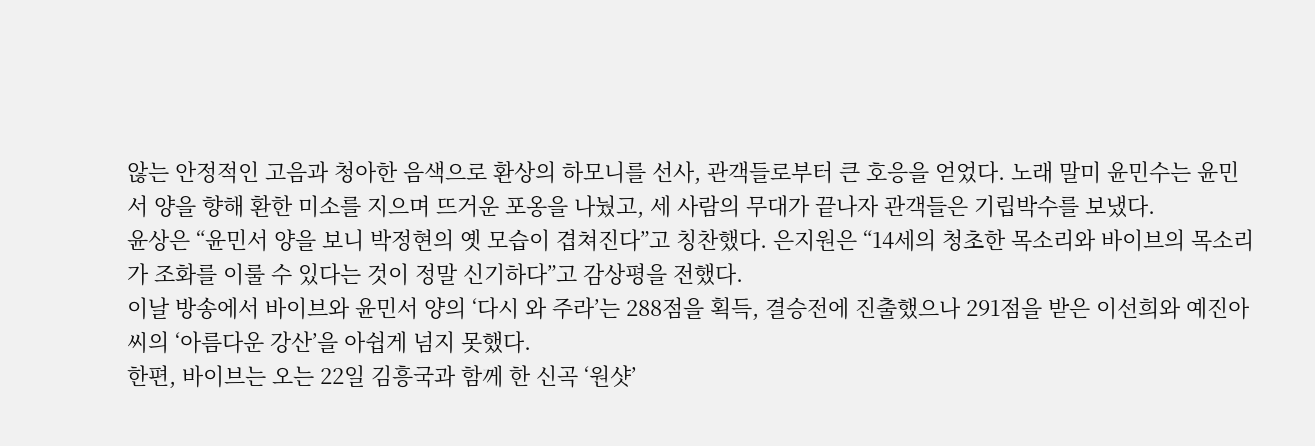않는 안정적인 고음과 청아한 음색으로 환상의 하모니를 선사, 관객들로부터 큰 호응을 얻었다. 노래 말미 윤민수는 윤민서 양을 향해 환한 미소를 지으며 뜨거운 포옹을 나눴고, 세 사람의 무대가 끝나자 관객들은 기립박수를 보냈다.
윤상은 “윤민서 양을 보니 박정현의 옛 모습이 겹쳐진다”고 칭찬했다. 은지원은 “14세의 청초한 목소리와 바이브의 목소리가 조화를 이룰 수 있다는 것이 정말 신기하다”고 감상평을 전했다.
이날 방송에서 바이브와 윤민서 양의 ‘다시 와 주라’는 288점을 획득, 결승전에 진출했으나 291점을 받은 이선희와 예진아씨의 ‘아름다운 강산’을 아쉽게 넘지 못했다.
한편, 바이브는 오는 22일 김흥국과 함께 한 신곡 ‘원샷’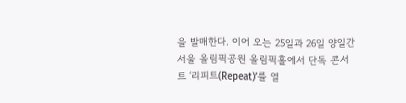을 발매한다. 이어 오는 25일과 26일 양일간 서울 올림픽공원 올림픽홀에서 단독 콘서트 ‘리피트(Repeat)’를 열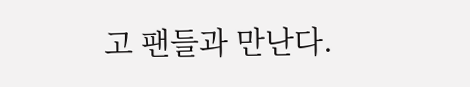고 팬들과 만난다.